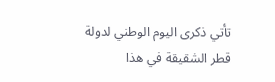تأتي ذكرى اليوم الوطني لدولة قطر الشقيقة في هذا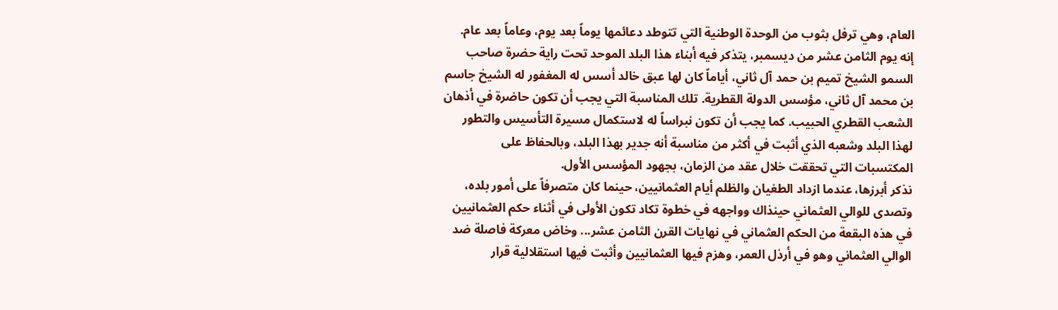العام، وهي ترفل بثوب من الوحدة الوطنية التي تتوطد دعائمها يوماً بعد يوم، وعاماً بعد عام.
إنه يوم الثامن عشر من ديسمبر، يتذكر فيه أبناء هذا البلد الموحد تحت راية حضرة صاحب السمو الشيخ تميم بن حمد آل ثاني، أياماً كان لها عبق خالد أسس له المغفور له الشيخ جاسم بن محمد آل ثاني، مؤسس الدولة القطرية. تلك المناسبة التي يجب أن تكون حاضرة في أذهان الشعب القطري الحبيب. كما يجب أن تكون نبراساً له لاستكمال مسيرة التأسيس والتطور لهذا البلد وشعبه الذي أثبت في أكثر من مناسبة أنه جدير بهذا البلد، وبالحفاظ على المكتسبات التي تحققت خلال عقد من الزمان، بجهود المؤسس الأول.
نذكر أبرزها، عندما ازداد الطغيان والظلم أيام العثمانيين، حينما كان متصرفاً على أمور بلده، وتصدى للوالي العثماني حينذاك وواجهه في خطوة تكاد تكون الأولى في أثناء حكم العثمانيين في هذه البقعة من الحكم العثماني في نهايات القرن الثامن عشر... وخاض معركة فاصلة ضد الوالي العثماني وهو في أرذل العمر، وهزم فيها العثمانيين وأثبت فيها استقلالية قرار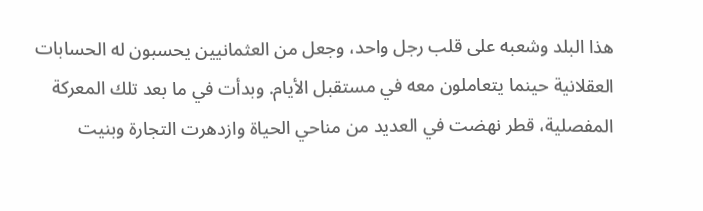هذا البلد وشعبه على قلب رجل واحد، وجعل من العثمانيين يحسبون له الحسابات العقلانية حينما يتعاملون معه في مستقبل الأيام. وبدأت في ما بعد تلك المعركة المفصلية، قطر نهضت في العديد من مناحي الحياة وازدهرت التجارة وبنيت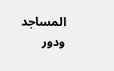المساجد ودور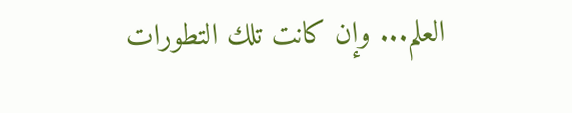العلم... وإن كانت تلك التطورات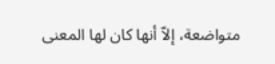متواضعة، إلاّ أنها كان لها المعنى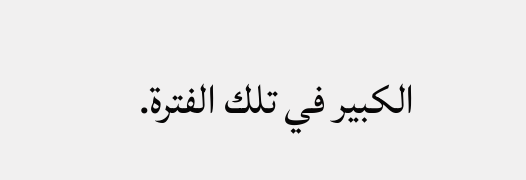الكبير في تلك الفترة.